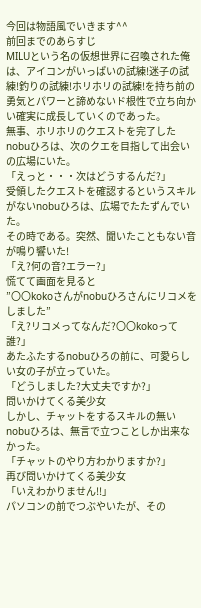今回は物語風でいきます^^
前回までのあらすじ
MILUという名の仮想世界に召喚された俺は、アイコンがいっぱいの試練!迷子の試練!釣りの試練!ホリホリの試練!を持ち前の勇気とパワーと諦めないド根性で立ち向かい確実に成長していくのであった。
無事、ホリホリのクエストを完了したnobuひろは、次のクエを目指して出会いの広場にいた。
「えっと・・・次はどうするんだ?」
受領したクエストを確認するというスキルがないnobuひろは、広場でたたずんでいた。
その時である。突然、聞いたこともない音が鳴り響いた!
「え?何の音?エラー?」
慌てて画面を見ると
”〇〇kokoさんがnobuひろさんにリコメをしました”
「え?リコメってなんだ?〇〇kokoって誰?」
あたふたするnobuひろの前に、可愛らしい女の子が立っていた。
「どうしました?大丈夫ですか?」
問いかけてくる美少女
しかし、チャットをするスキルの無いnobuひろは、無言で立つことしか出来なかった。
「チャットのやり方わかりますか?」
再び問いかけてくる美少女
「いえわかりません!!」
パソコンの前でつぶやいたが、その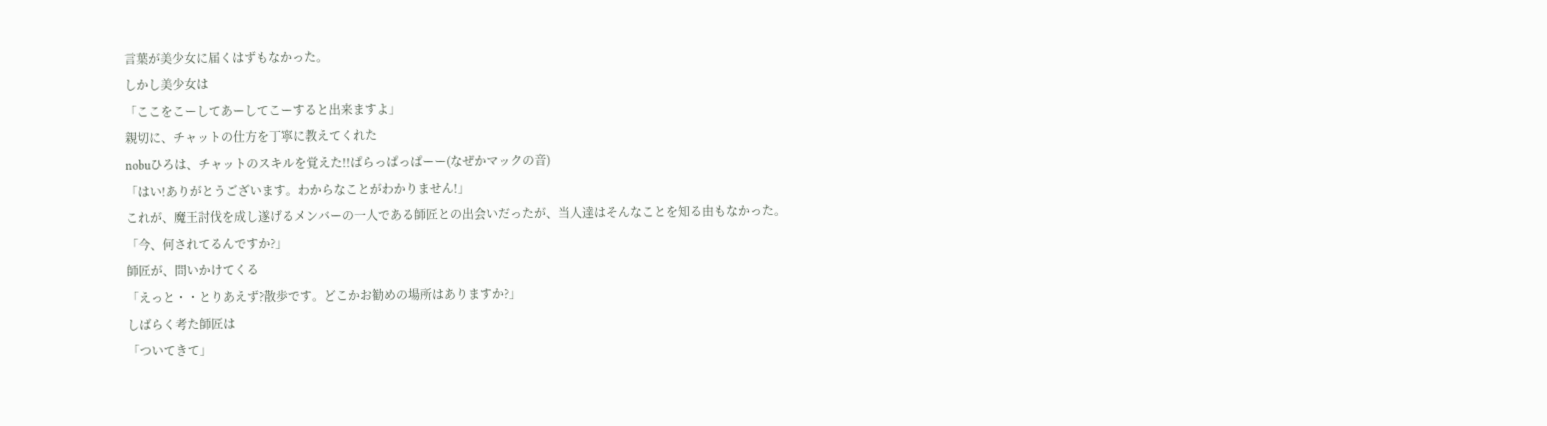言葉が美少女に届くはずもなかった。
しかし美少女は
「ここをこーしてあーしてこーすると出来ますよ」
親切に、チャットの仕方を丁寧に教えてくれた
nobuひろは、チャットのスキルを覚えた!!ぱらっぱっぱーー(なぜかマックの音)
「はい!ありがとうございます。わからなことがわかりません!」
これが、魔王討伐を成し遂げるメンバーの一人である師匠との出会いだったが、当人達はそんなことを知る由もなかった。
「今、何されてるんですか?」
師匠が、問いかけてくる
「えっと・・とりあえず?散歩です。どこかお勧めの場所はありますか?」
しばらく考た師匠は
「ついてきて」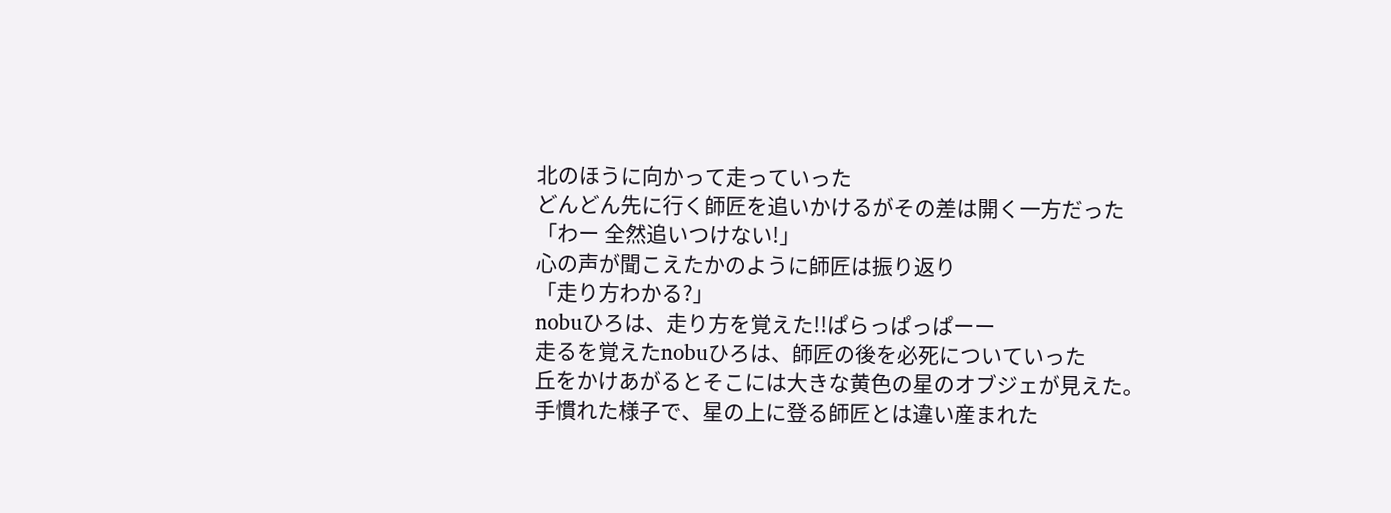北のほうに向かって走っていった
どんどん先に行く師匠を追いかけるがその差は開く一方だった
「わー 全然追いつけない!」
心の声が聞こえたかのように師匠は振り返り
「走り方わかる?」
nobuひろは、走り方を覚えた!!ぱらっぱっぱーー
走るを覚えたnobuひろは、師匠の後を必死についていった
丘をかけあがるとそこには大きな黄色の星のオブジェが見えた。
手慣れた様子で、星の上に登る師匠とは違い産まれた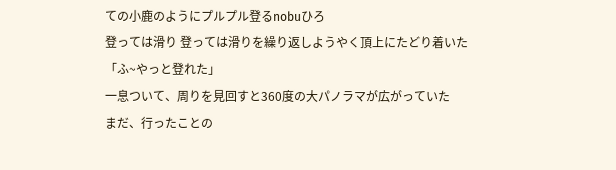ての小鹿のようにプルプル登るnobuひろ
登っては滑り 登っては滑りを繰り返しようやく頂上にたどり着いた
「ふ~やっと登れた」
一息ついて、周りを見回すと360度の大パノラマが広がっていた
まだ、行ったことの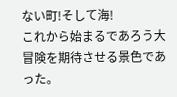ない町!そして海!
これから始まるであろう大冒険を期待させる景色であった。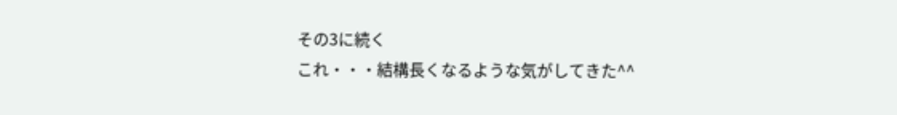その3に続く
これ・・・結構長くなるような気がしてきた^^